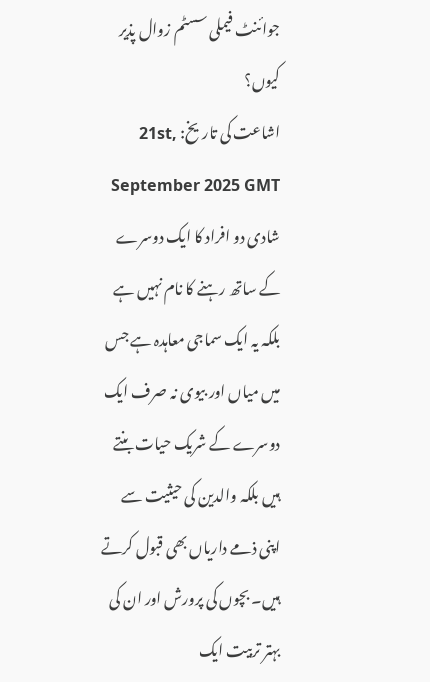جوائنٹ فیملی سسٹم زوال پذیر کیوں؟
اشاعت کی تاریخ: 21st, September 2025 GMT
شادی دو افراد کا ایک دوسرے کے ساتھ رہنے کا نام نہیں ہے بلکہ یہ ایک سماجی معاہدہ ہے جس میں میاں اور بیوی نہ صرف ایک دوسرے کے شریک حیات بنتے ہیں بلکہ والدین کی حیثیت سے اپنی ذمے داریاں بھی قبول کرتے ہیں۔ بچوں کی پرورش اور ان کی بہتر تربیت ایک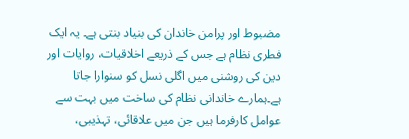مضبوط اور پرامن خاندان کی بنیاد بنتی ہے۔ یہ ایک فطری نظام ہے جس کے ذریعے اخلاقیات، روایات اور دین کی روشنی میں اگلی نسل کو سنوارا جاتا ہے۔ہمارے خاندانی نظام کی ساخت میں بہت سے عوامل کارفرما ہیں جن میں علاقائی، تہذیبی،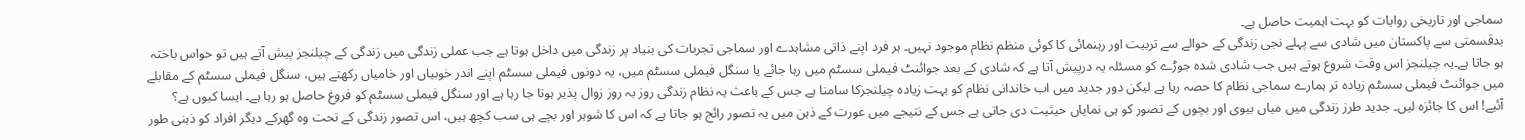سماجی اور تاریخی روایات کو بہت اہمیت حاصل ہے۔
بدقسمتی سے پاکستان میں شادی سے پہلے نجی زندگی کے حوالے سے تربیت اور رہنمائی کا کوئی منظم نظام موجود نہیں۔ ہر فرد اپنے ذاتی مشاہدے اور سماجی تجربات کی بنیاد پر زندگی میں داخل ہوتا ہے جب عملی زندگی میں زندگی کے چیلنجز پیش آتے ہیں تو حواس باختہ ہو جاتا ہے۔یہ چیلنجز اس وقت شروع ہوتے ہیں جب شادی شدہ جوڑے کو مسئلہ یہ درپیش آتا ہے کہ شادی کے بعد جوائنٹ فیملی سسٹم میں رہا جائے یا سنگل فیملی سسٹم میں، یہ دونوں فیملی سسٹم اپنے اندر خوبیاں اور خامیاں رکھتے ہیں، سنگل فیملی سسٹم کے مقابلے میں جوائنٹ فیملی سسٹم زیادہ تر ہمارے سماجی نظام کا حصہ رہا ہے لیکن دور جدید میں اب خاندانی نظام کو بہت زیادہ چیلنجزکا سامنا ہے جس کے باعث یہ نظام زندگی روز بہ روز زوال پذیر ہوتا جا رہا ہے اور سنگل فیملی سسٹم کو فروغ حاصل ہو رہا ہے۔ ایسا کیوں ہے؟
آئیے! اس کا جائزہ لیں۔ جدید طرز زندگی میں میاں بیوی اور بچوں کے تصور کو ہی نمایاں حیثیت دی جاتی ہے جس کے نتیجے میں عورت کے ذہن میں یہ تصور رائج ہو جاتا ہے کہ اس کا شوہر اور بچے ہی سب کچھ ہیں، اس تصور زندگی کے تحت وہ گھرکے دیگر افراد کو ذہنی طور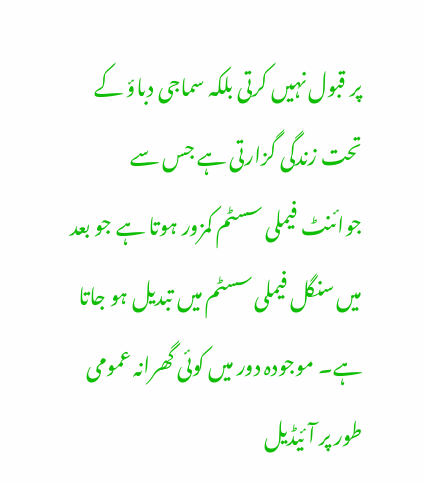پر قبول نہیں کرتی بلکہ سماجی دباؤ کے تحت زندگی گزارتی ہے جس سے جوائنٹ فیملی سسٹم کمزور ہوتا ہے جو بعد میں سنگل فیملی سسٹم میں تبدیل ہو جاتا ہے۔ موجودہ دور میں کوئی گھرانہ عمومی طور پر آئیڈیل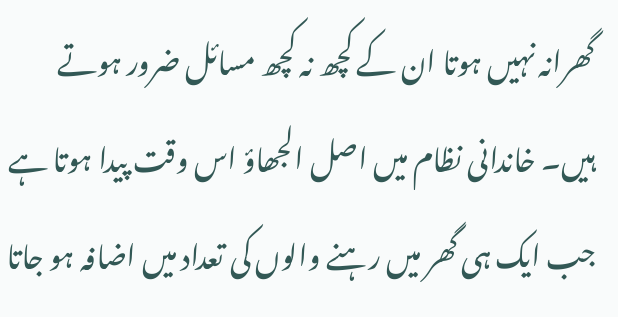گھرانہ نہیں ہوتا ان کے کچھ نہ کچھ مسائل ضرور ہوتے ہیں۔ خاندانی نظام میں اصل الجھاؤ اس وقت پیدا ہوتا ہے جب ایک ہی گھر میں رہنے والوں کی تعداد میں اضافہ ہو جاتا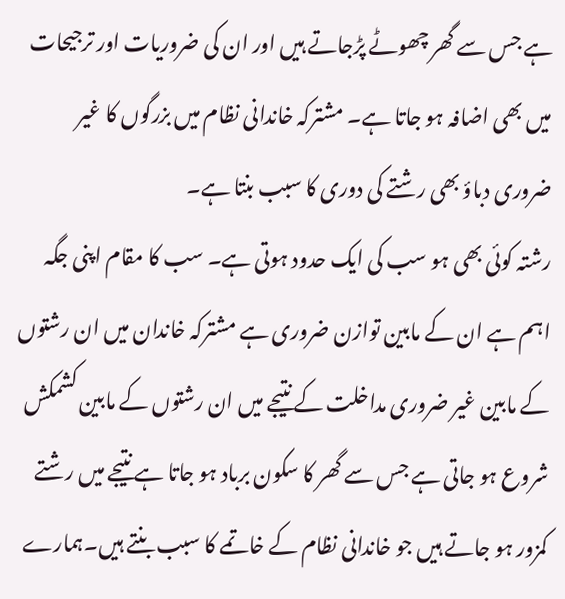ہے جس سے گھر چھوٹے پڑجاتے ہیں اور ان کی ضروریات اور ترجیحات میں بھی اضافہ ہو جاتا ہے۔ مشترکہ خاندانی نظام میں بزرگوں کا غیر ضروری دباؤ بھی رشتے کی دوری کا سبب بنتا ہے۔
رشتہ کوئی بھی ہو سب کی ایک حدود ہوتی ہے۔ سب کا مقام اپنی جگہ اہم ہے ان کے مابین توازن ضروری ہے مشترکہ خاندان میں ان رشتوں کے مابین غیر ضروری مداخلت کے نتیجے میں ان رشتوں کے مابین کشمکش شروع ہو جاتی ہے جس سے گھر کا سکون برباد ہو جاتا ہے نتیجے میں رشتے کمزور ہو جاتے ہیں جو خاندانی نظام کے خاتمے کا سبب بنتے ہیں۔ہمارے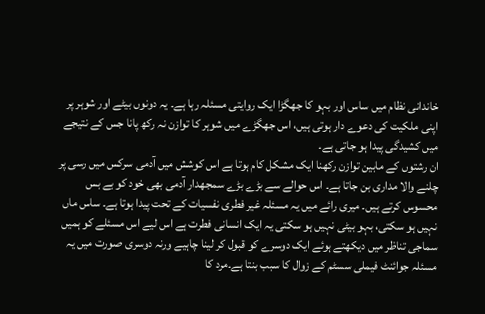خاندانی نظام میں ساس اور بہو کا جھگڑا ایک روایتی مسئلہ رہا ہے۔ یہ دونوں بیٹے اور شوہر پر اپنی ملکیت کی دعوے دار ہوتی ہیں، اس جھگڑے میں شوہر کا توازن نہ رکھ پانا جس کے نتیجے میں کشیدگی پیدا ہو جاتی ہے۔
ان رشتوں کے مابین توازن رکھنا ایک مشکل کام ہوتا ہے اس کوشش میں آدمی سرکس میں رسی پر چلنے والا مداری بن جاتا ہے۔ اس حوالے سے بڑے بڑے سمجھدار آدمی بھی خود کو بے بس محسوس کرتے ہیں۔ میری رائے میں یہ مسئلہ غیر فطری نفسیات کے تحت پیدا ہوتا ہے۔ ساس ماں نہیں ہو سکتی، بہو بیٹی نہیں ہو سکتی یہ ایک انسانی فطرت ہے اس لیے اس مسئلے کو ہمیں سماجی تناظر میں دیکھتے ہوئے ایک دوسرے کو قبول کر لینا چاہیے ورنہ دوسری صورت میں یہ مسئلہ جوائنٹ فیملی سسٹم کے زوال کا سبب بنتا ہے۔مرد کا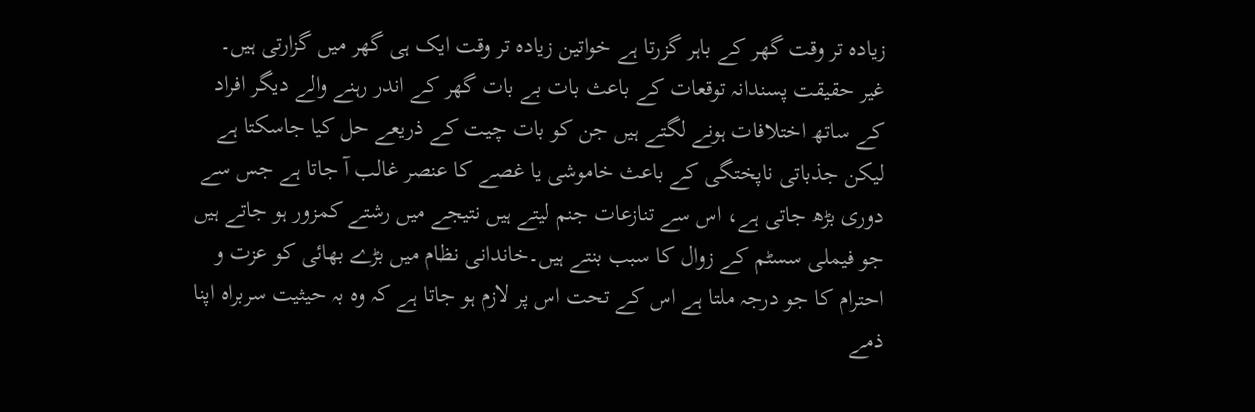زیادہ تر وقت گھر کے باہر گزرتا ہے خواتین زیادہ تر وقت ایک ہی گھر میں گزارتی ہیں۔
غیر حقیقت پسندانہ توقعات کے باعث بات بے بات گھر کے اندر رہنے والے دیگر افراد کے ساتھ اختلافات ہونے لگتے ہیں جن کو بات چیت کے ذریعے حل کیا جاسکتا ہے لیکن جذباتی ناپختگی کے باعث خاموشی یا غصے کا عنصر غالب آ جاتا ہے جس سے دوری بڑھ جاتی ہے، اس سے تنازعات جنم لیتے ہیں نتیجے میں رشتے کمزور ہو جاتے ہیں جو فیملی سسٹم کے زوال کا سبب بنتے ہیں۔خاندانی نظام میں بڑے بھائی کو عزت و احترام کا جو درجہ ملتا ہے اس کے تحت اس پر لازم ہو جاتا ہے کہ وہ بہ حیثیت سربراہ اپنا ذمے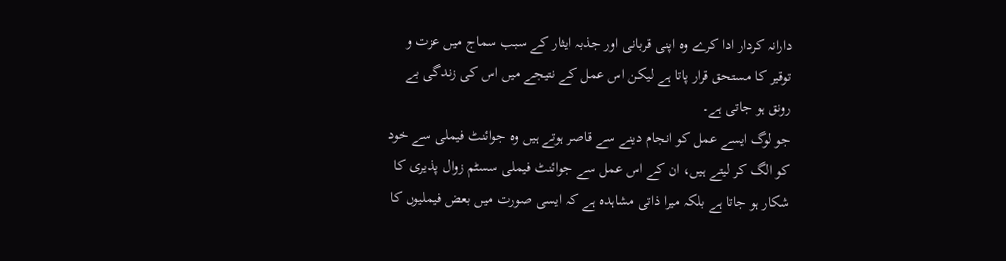دارانہ کردار ادا کرے وہ اپنی قربانی اور جذبہ ایثار کے سبب سماج میں عزت و توقیر کا مستحق قرار پاتا ہے لیکن اس عمل کے نتیجے میں اس کی زندگی بے رونق ہو جاتی ہے۔
جو لوگ ایسے عمل کو انجام دینے سے قاصر ہوتے ہیں وہ جوائنٹ فیملی سے خود کو الگ کر لیتے ہیں، ان کے اس عمل سے جوائنٹ فیملی سسٹم زوال پذیری کا شکار ہو جاتا ہے بلکہ میرا ذاتی مشاہدہ ہے کہ ایسی صورت میں بعض فیملیوں کا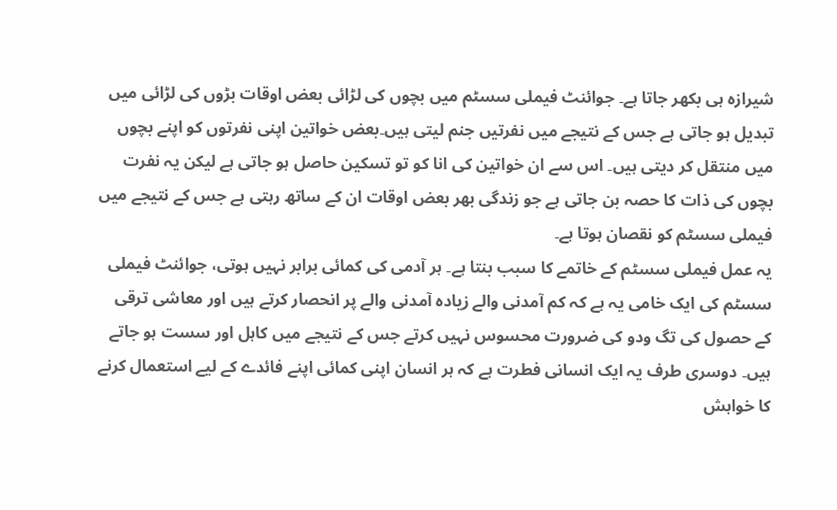شیرازہ ہی بکھر جاتا ہے۔ جوائنٹ فیملی سسٹم میں بچوں کی لڑائی بعض اوقات بڑوں کی لڑائی میں تبدیل ہو جاتی ہے جس کے نتیجے میں نفرتیں جنم لیتی ہیں۔بعض خواتین اپنی نفرتوں کو اپنے بچوں میں منتقل کر دیتی ہیں۔ اس سے ان خواتین کی انا کو تو تسکین حاصل ہو جاتی ہے لیکن یہ نفرت بچوں کی ذات کا حصہ بن جاتی ہے جو زندگی بھر بعض اوقات ان کے ساتھ رہتی ہے جس کے نتیجے میں فیملی سسٹم کو نقصان ہوتا ہے۔
یہ عمل فیملی سسٹم کے خاتمے کا سبب بنتا ہے۔ ہر آدمی کی کمائی برابر نہیں ہوتی، جوائنٹ فیملی سسٹم کی ایک خامی یہ ہے کہ کم آمدنی والے زیادہ آمدنی والے پر انحصار کرتے ہیں اور معاشی ترقی کے حصول کی تگ ودو کی ضرورت محسوس نہیں کرتے جس کے نتیجے میں کاہل اور سست ہو جاتے ہیں۔ دوسری طرف یہ ایک انسانی فطرت ہے کہ ہر انسان اپنی کمائی اپنے فائدے کے لیے استعمال کرنے کا خواہش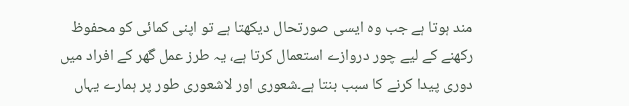مند ہوتا ہے جب وہ ایسی صورتحال دیکھتا ہے تو اپنی کمائی کو محفوظ رکھنے کے لیے چور دروازے استعمال کرتا ہے، یہ طرز عمل گھر کے افراد میں دوری پیدا کرنے کا سبب بنتا ہے۔شعوری اور لاشعوری طور پر ہمارے یہاں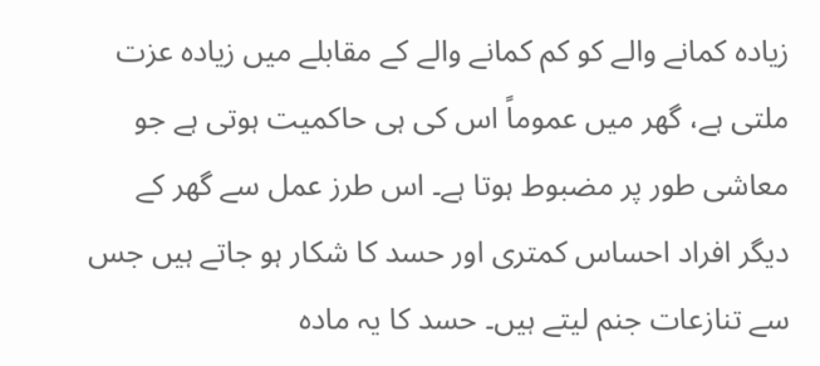زیادہ کمانے والے کو کم کمانے والے کے مقابلے میں زیادہ عزت ملتی ہے، گھر میں عموماً اس کی ہی حاکمیت ہوتی ہے جو معاشی طور پر مضبوط ہوتا ہے۔ اس طرز عمل سے گھر کے دیگر افراد احساس کمتری اور حسد کا شکار ہو جاتے ہیں جس سے تنازعات جنم لیتے ہیں۔ حسد کا یہ مادہ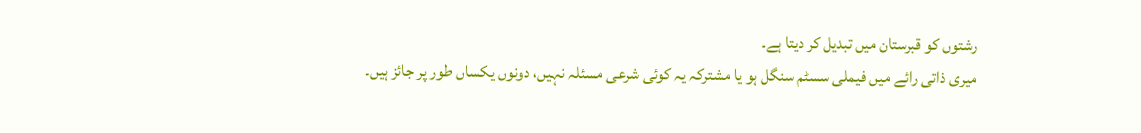رشتوں کو قبرستان میں تبدیل کر دیتا ہے۔
میری ذاتی رائے میں فیملی سسٹم سنگل ہو یا مشترکہ یہ کوئی شرعی مسئلہ نہیں، دونوں یکساں طور پر جائز ہیں۔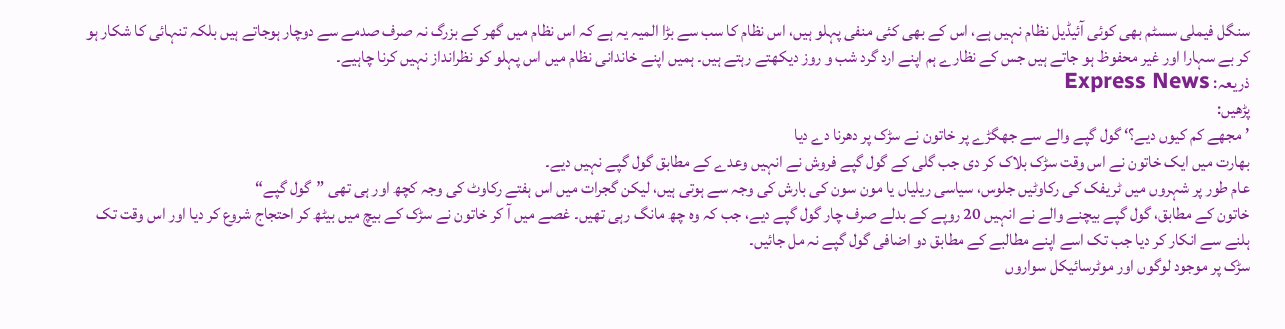سنگل فیملی سسٹم بھی کوئی آئیڈیل نظام نہیں ہے، اس کے بھی کئی منفی پہلو ہیں، اس نظام کا سب سے بڑا المیہ یہ ہے کہ اس نظام میں گھر کے بزرگ نہ صرف صدمے سے دوچار ہوجاتے ہیں بلکہ تنہائی کا شکار ہو کر بے سہارا اور غیر محفوظ ہو جاتے ہیں جس کے نظارے ہم اپنے ارد گرد شب و روز دیکھتے رہتے ہیں۔ ہمیں اپنے خاندانی نظام میں اس پہلو کو نظرانداز نہیں کرنا چاہیے۔
ذریعہ: Express News
پڑھیں:
’مجھے کم کیوں دیے؟‘ گول گپے والے سے جھگڑے پر خاتون نے سڑک پر دھرنا دے دیا
بھارت میں ایک خاتون نے اس وقت سڑک بلاک کر دی جب گلی کے گول گپے فروش نے انہیں وعدے کے مطابق گول گپے نہیں دیے۔
عام طور پر شہروں میں ٹریفک کی رکاوٹیں جلوس، سیاسی ریلیاں یا مون سون کی بارش کی وجہ سے ہوتی ہیں، لیکن گجرات میں اس ہفتے رکاوٹ کی وجہ کچھ اور ہی تھی ”گول گپے“
خاتون کے مطابق، گول گپے بیچنے والے نے انہیں 20 روپے کے بدلے صرف چار گول گپے دیے، جب کہ وہ چھ مانگ رہی تھیں۔ غصے میں آ کر خاتون نے سڑک کے بیچ میں بیٹھ کر احتجاج شروع کر دیا اور اس وقت تک ہلنے سے انکار کر دیا جب تک اسے اپنے مطالبے کے مطابق دو اضافی گول گپے نہ مل جائیں۔
سڑک پر موجود لوگوں اور موٹرسائیکل سواروں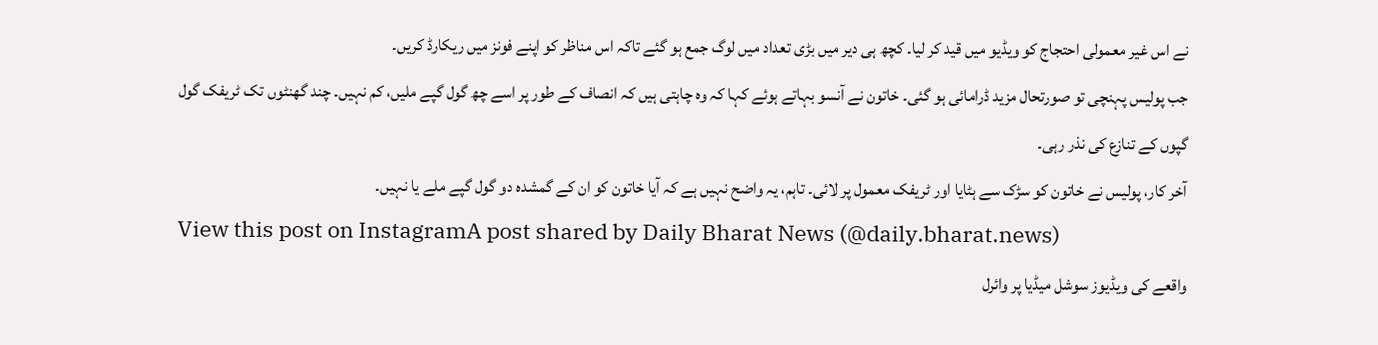نے اس غیر معمولی احتجاج کو ویڈیو میں قید کر لیا۔ کچھ ہی دیر میں بڑی تعداد میں لوگ جمع ہو گئے تاکہ اس مناظر کو اپنے فونز میں ریکارڈ کریں۔
جب پولیس پہنچی تو صورتحال مزید ڈرامائی ہو گئی۔ خاتون نے آنسو بہاتے ہوئے کہا کہ وہ چاہتی ہیں کہ انصاف کے طور پر اسے چھ گول گپے ملیں، کم نہیں۔ چند گھنٹوں تک ٹریفک گول گپوں کے تنازع کی نذر رہی۔
آخر کار، پولیس نے خاتون کو سڑک سے ہٹایا اور ٹریفک معمول پر لائی۔ تاہم، یہ واضح نہیں ہے کہ آیا خاتون کو ان کے گمشدہ دو گول گپے ملے یا نہیں۔
View this post on InstagramA post shared by Daily Bharat News (@daily.bharat.news)
واقعے کی ویڈیوز سوشل میڈیا پر وائرل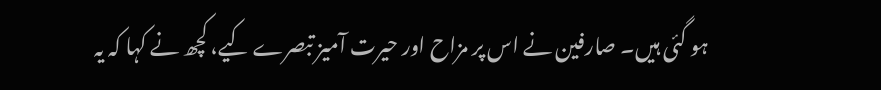ہو گئی ہیں۔ صارفین نے اس پر مزاح اور حیرت آمیز تبصرے کیے، کچھ نے کہا کہ یہ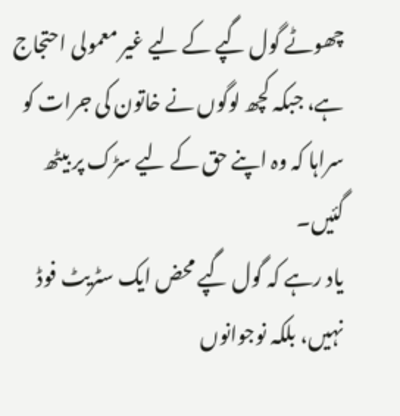چھوٹے گول گپے کے لیے غیر معمولی احتجاج ہے، جبکہ کچھ لوگوں نے خاتون کی جرات کو سراہا کہ وہ اپنے حق کے لیے سڑک پر بیٹھ گئیں۔
یاد رہے کہ گول گپے محض ایک سٹریٹ فوڈ نہیں، بلکہ نوجوانوں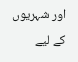اور شہریوں کے لیے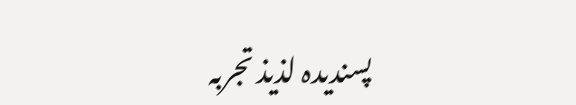پسندیدہ لذیذ تجربہ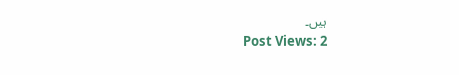ہیں۔
Post Views: 2